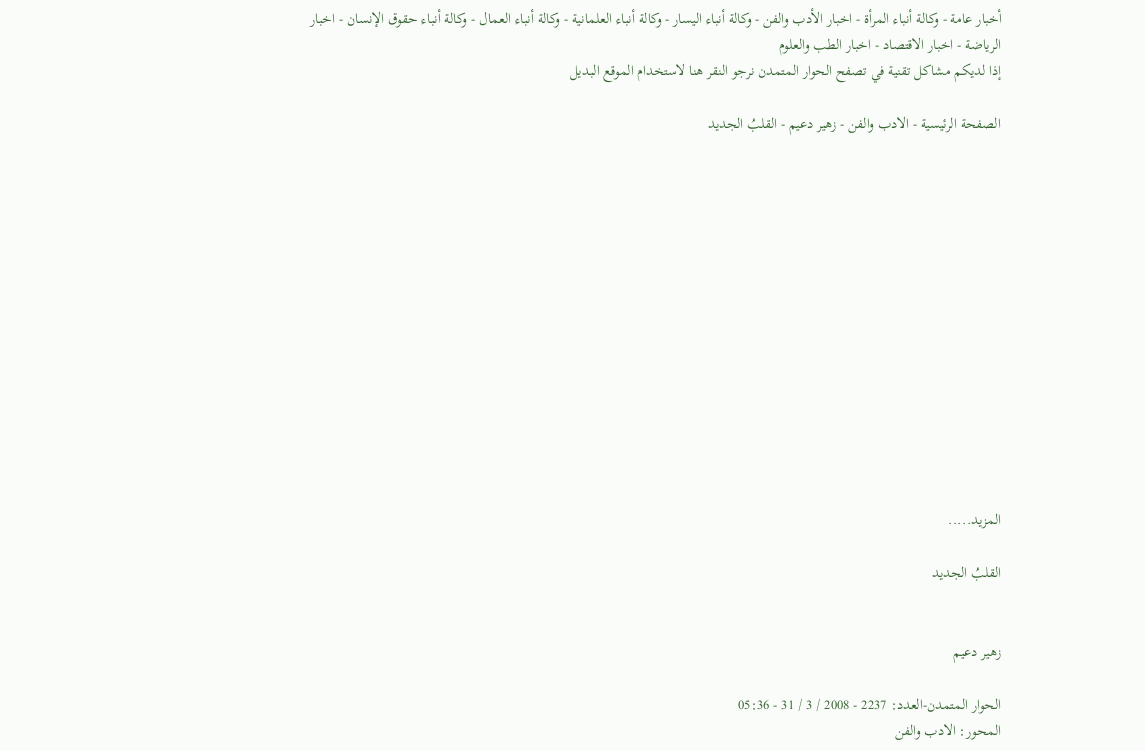أخبار عامة - وكالة أنباء المرأة - اخبار الأدب والفن - وكالة أنباء اليسار - وكالة أنباء العلمانية - وكالة أنباء العمال - وكالة أنباء حقوق الإنسان - اخبار الرياضة - اخبار الاقتصاد - اخبار الطب والعلوم
إذا لديكم مشاكل تقنية في تصفح الحوار المتمدن نرجو النقر هنا لاستخدام الموقع البديل

الصفحة الرئيسية - الادب والفن - زهير دعيم - القلبُ الجديد














المزيد.....

القلبُ الجديد


زهير دعيم

الحوار المتمدن-العدد: 2237 - 2008 / 3 / 31 - 05:36
المحور: الادب والفن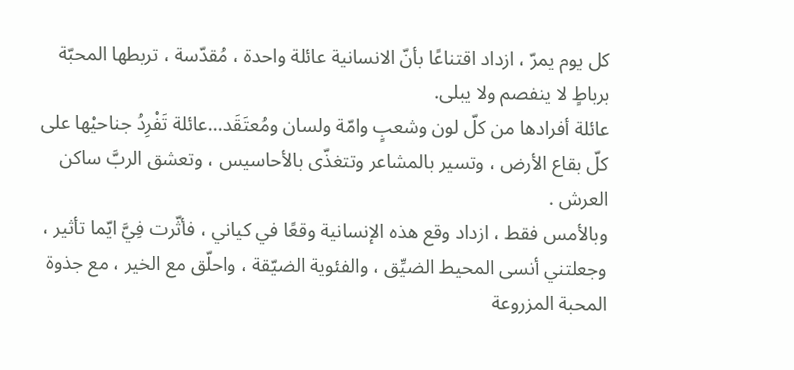كل يوم يمرّ ، ازداد اقتناعًا بأنّ الانسانية عائلة واحدة ، مُقدّسة ، تربطها المحبّة برباطٍ لا ينفصم ولا يبلى.
عائلة أفرادها من كلّ لون وشعبٍ وامّة ولسان ومُعتَقَد...عائلة تَفْرِدُ جناحيْها على كلّ بقاع الأرض ، وتسير بالمشاعر وتتغذّى بالأحاسيس ، وتعشق الربَّ ساكن العرش .
وبالأمس فقط ، ازداد وقع هذه الإنسانية وقعًا في كياني ، فأثّرت فِيَّ ايّما تأثير ، وجعلتني أنسى المحيط الضيِّق ، والفئوية الضيّقة ، واحلّق مع الخير ، مع جذوة المحبة المزروعة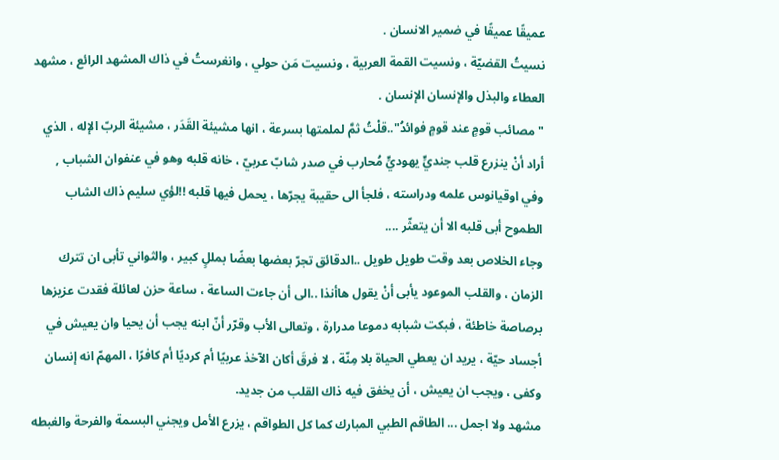عميقًا عميقًا في ضمير الانسان .
نسيتُ القضيّة ، ونسيت القمة العربية ، ونسيت مَن حولي ، وانغرستُ في ذاك المشهد الرائع ، مشهد العطاء والبذل والإنسان الإنسان .
" مصائب قومٍ عند قومٍ فوائدُ"..قلْتُ ثمَّ لملمتها بسرعة ، انها مشيئة القَدَر ، مشيئة الربّ الإله ، الذي أراد أنْ ينزرع قلب جنديٍّ يهوديٍّ مُحارب في صدر شابّ عربيّ ، خانه قلبه وهو في عنفوان الشباب , وفي اوقيانوس علمه ودراسته ، فلجأ الى حقيبة يجرّها ، يحمل فيها قلبه !!لؤي سليم ذاك الشاب الطموح أبى قلبه الا أن يتعثّر ....
وجاء الخلاص بعد وقت طويل طويل ..الدقائق تجرّ بعضها بعضًا بمللٍ كبير ، والثواني تأبى ان تترك الزمان ، والقلب الموعود يأبى أنْ يقول هاأنذا ..الى أن جاءت الساعة ، ساعة حزن لعائلة فقدت عزيزها برصاصة خاطئة ، فبكت شبابه دموعا مدرارة ، وتعالى الأب وقرّر أنّ ابنه يجب أن يحيا وان يعيش في أجساد حيّة ، يريد ان يعطي الحياة بلا مِنّة ، لا فرقَ أكان الآخذ عربيًا أم كرديًا أم كافرًا ، المهمّ انه إنسان وكفى ، ويجب ان يعيش ، أن يخفق فيه ذاك القلب من جديد.
مشهد ولا اجمل ... الطاقم الطبي المبارك كما كل الطواقم ، يزرع الأمل ويجني البسمة والفرحة والغبطه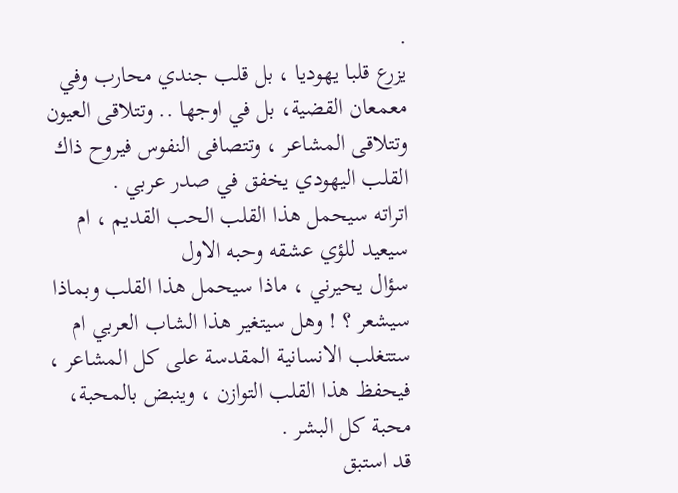.
يزرع قلبا يهوديا ، بل قلب جندي محارب وفي معمعان القضية، بل في اوجها .. وتتلاقى العيون وتتلاقى المشاعر ، وتتصافى النفوس فيروح ذاك القلب اليهودي يخفق في صدر عربي .
اتراته سيحمل هذا القلب الحب القديم ، ام سيعيد للؤي عشقه وحبه الاول
سؤال يحيرني ، ماذا سيحمل هذا القلب وبماذا سيشعر ؟ ! وهل سيتغير هذا الشاب العربي ام ستتغلب الانسانية المقدسة على كل المشاعر ، فيحفظ هذا القلب التوازن ، وينبض بالمحبة، محبة كل البشر .
قد استبق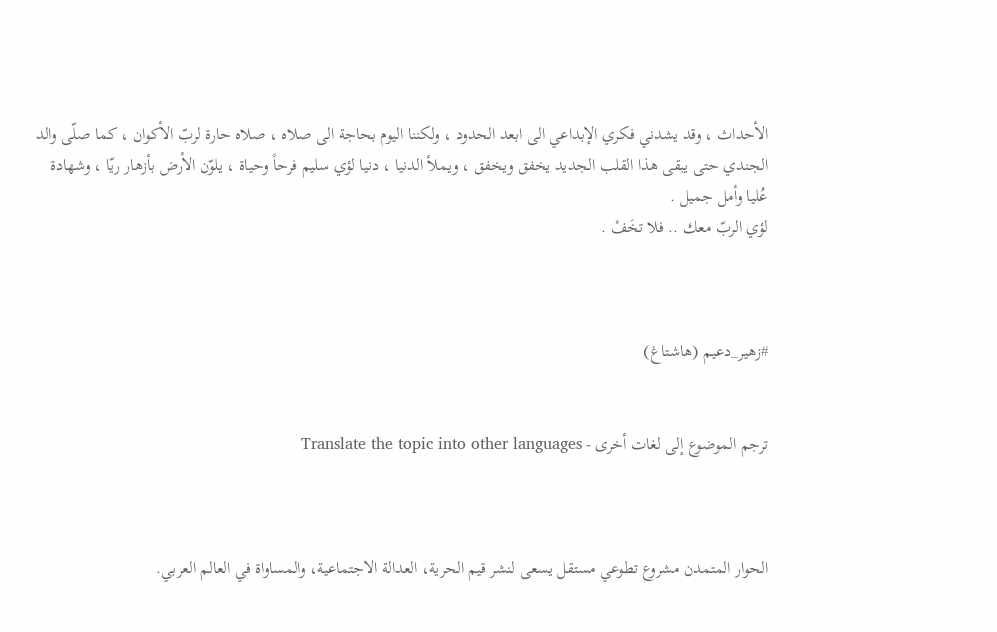الأحداث ، وقد يشدني فكري الإبداعي الى ابعد الحدود ، ولكننا اليوم بحاجة الى صلاه ، صلاه حارة لربّ الأكوان ، كما صلّى والد الجندي حتى يبقى هذا القلب الجديد يخفق ويخفق ، ويملأ الدنيا ، دنيا لؤي سليم فرحاً وحياة ، يلوّن الأرض بأزهار ريّا ، وشهادة عُليا وأمل جميل .
لؤي الربّ معك .. فلا تخَفْ .



#زهير_دعيم (هاشتاغ)


ترجم الموضوع إلى لغات أخرى - Translate the topic into other languages



الحوار المتمدن مشروع تطوعي مستقل يسعى لنشر قيم الحرية، العدالة الاجتماعية، والمساواة في العالم العربي.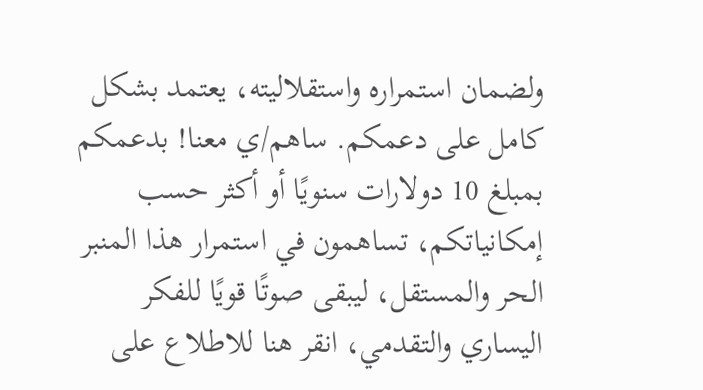ولضمان استمراره واستقلاليته، يعتمد بشكل كامل على دعمكم. ساهم/ي معنا! بدعمكم بمبلغ 10 دولارات سنويًا أو أكثر حسب إمكانياتكم، تساهمون في استمرار هذا المنبر الحر والمستقل، ليبقى صوتًا قويًا للفكر اليساري والتقدمي، انقر هنا للاطلاع على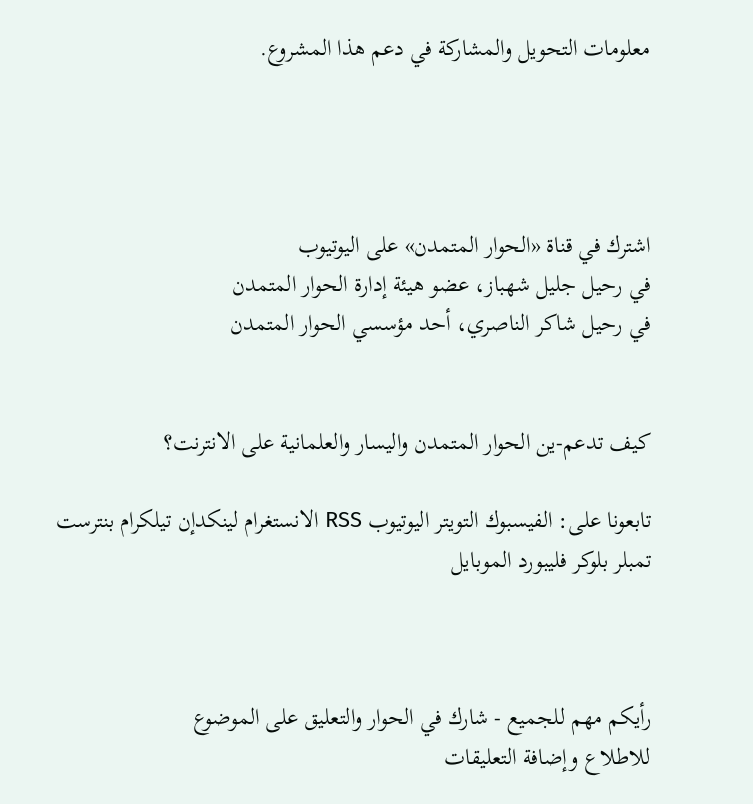معلومات التحويل والمشاركة في دعم هذا المشروع.




اشترك في قناة «الحوار المتمدن» على اليوتيوب
في رحيل جليل شهباز، عضو هيئة إدارة الحوار المتمدن
في رحيل شاكر الناصري، أحد مؤسسي الحوار المتمدن


كيف تدعم-ين الحوار المتمدن واليسار والعلمانية على الانترنت؟

تابعونا على: الفيسبوك التويتر اليوتيوب RSS الانستغرام لينكدإن تيلكرام بنترست تمبلر بلوكر فليبورد الموبايل



رأيكم مهم للجميع - شارك في الحوار والتعليق على الموضوع
للاطلاع وإضافة التعليقات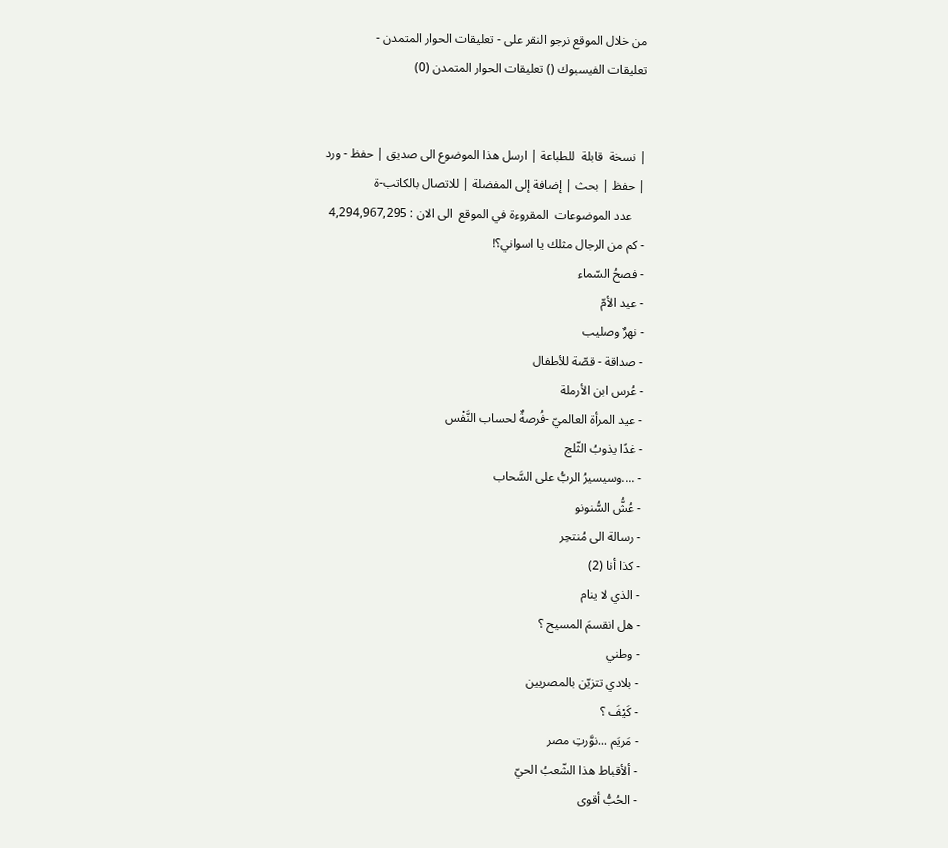من خلال الموقع نرجو النقر على - تعليقات الحوار المتمدن -
تعليقات الفيسبوك () تعليقات الحوار المتمدن (0)


| نسخة  قابلة  للطباعة | ارسل هذا الموضوع الى صديق | حفظ - ورد
| حفظ | بحث | إضافة إلى المفضلة | للاتصال بالكاتب-ة
    عدد الموضوعات  المقروءة في الموقع  الى الان : 4,294,967,295
- كم من الرجال مثلك يا اسواني؟!
- فصحُ السّماء
- عيد الأمّ
- نهرٌ وصليب
- صداقة - قصّة للأطفال
- عُرس ابن الأرملة
- عيد المرأة العالميّ -فُرصةٌ لحساب النَّفْس
- غدًا يذوبُ الثّلج
- ....وسيسيرُ الربُّ على السَّحاب
- عُشُّ السُّنونو
- رسالة الى مُنتحِر
- كذا أنا (2)
- الذي لا ينام
- هل انقسمَ المسيح ؟
- وطني
- بلادي تتزيّن بالمصريين
- كَيْفَ ؟
- مَريَم ...نوَّرتِ مصر
- ألأقباط هذا الشّعبُ الحيّ
- الحُبُّ أقوى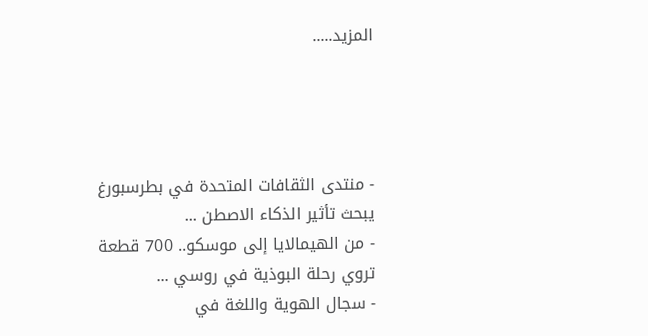المزيد.....




- منتدى الثقافات المتحدة في بطرسبورغ يبحث تأثير الذكاء الاصطن ...
- من الهيمالايا إلى موسكو.. 700 قطعة تروي رحلة البوذية في روسي ...
- سجال الهوية واللغة في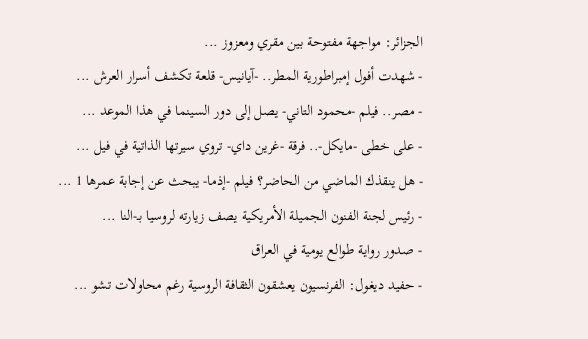الجزائر: مواجهة مفتوحة بين مقري ومعزوز ...
- شهدت أفول إمبراطورية المطر.. -آيانيس- قلعة تكشف أسرار العرش ...
- مصر.. فيلم -محمود التاني- يصل إلى دور السينما في هذا الموعد ...
- على خطى -مايكل-.. فرقة -غرين داي- تروي سيرتها الذاتية في فيل ...
- هل ينقذك الماضي من الحاضر؟ فيلم -إذما- يبحث عن إجابة عمرها 1 ...
- رئيس لجنة الفنون الجميلة الأمريكية يصف زيارته لروسيا بـ-النا ...
- صدور رواية طوالع يومية في العراق
- حفيد ديغول: الفرنسيون يعشقون الثقافة الروسية رغم محاولات تشو ...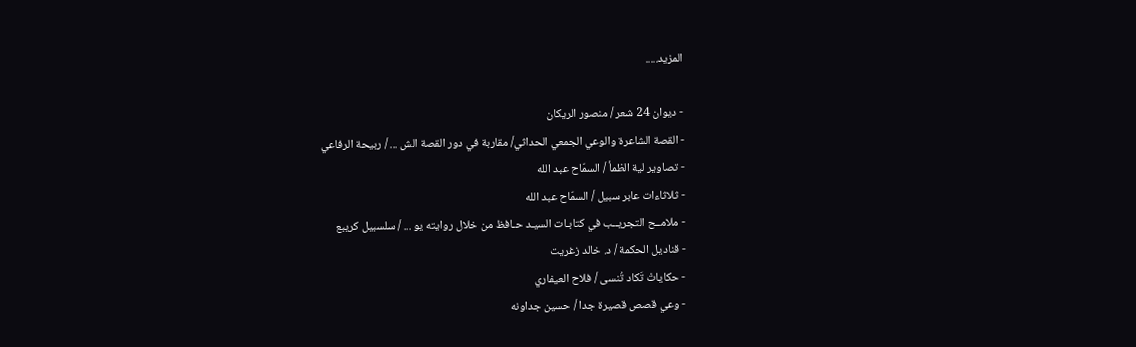المزيد.....

- ديوان 24 شعر / منصور الريكان
- القصة الشاعرة والوعي الجمعي الحداثي/ مقاربة في دور القصة الش ... / ربيحة الرفاعي
- تصاوير لية الظمأ / السمّاح عبد الله
- ثلاثاءات عابر سبيل / السمّاح عبد الله
- ملامــح التجريــب في كتابـات السيـد حـافظ من خلال روايته يو ... / سلسبيل كريبع
- قناديل الحكمة / د. خالد زغريت
- حكاياتْ تَكاد تُنسى / فلاح العيفاري
- وعي قصص قصيرة جدا / حسين جداونه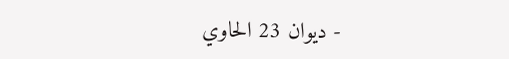- ديوان 23 الحاوي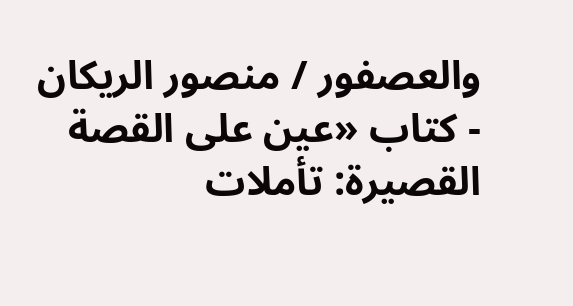والعصفور / منصور الريكان
- كتاب «عين على القصة القصيرة: تأملات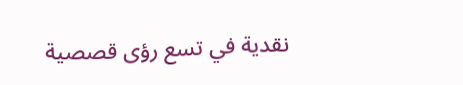نقدية في تسع رؤى قصصية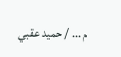م ... / حميد عقبي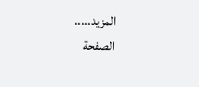المزيد.....
الصفحة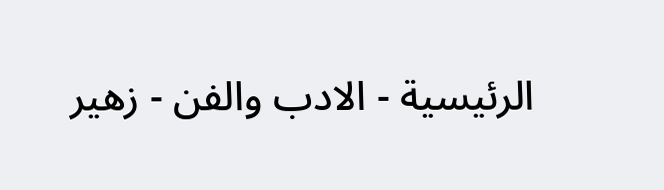الرئيسية - الادب والفن - زهير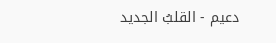دعيم - القلبُ الجديد